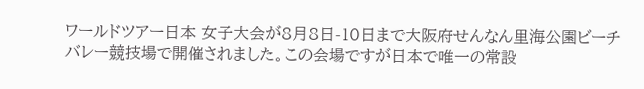ワールドツアー日本 女子大会が8月8日-10日まで大阪府せんなん里海公園ビーチバレー競技場で開催されました。この会場ですが日本で唯一の常設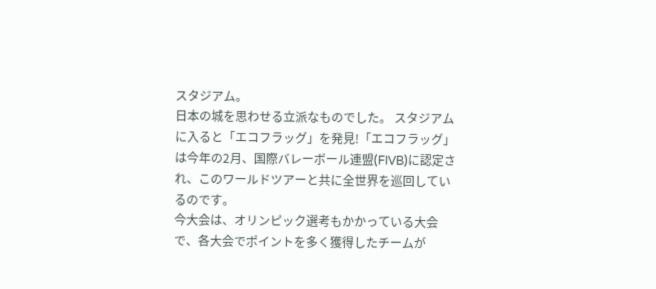スタジアム。
日本の城を思わせる立派なものでした。 スタジアムに入ると「エコフラッグ」を発見!「エコフラッグ」は今年の2月、国際バレーボール連盟(FIVB)に認定され、このワールドツアーと共に全世界を巡回しているのです。
今大会は、オリンピック選考もかかっている大会で、各大会でポイントを多く獲得したチームが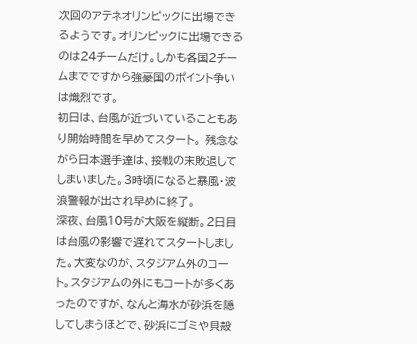次回のアテネオリンピックに出場できるようです。オリンピックに出場できるのは24チームだけ。しかも各国2チームまでですから強豪国のポイント争いは熾烈です。
初日は、台風が近づいていることもあり開始時間を早めてスタート。 残念ながら日本選手達は、接戦の末敗退してしまいました。3時頃になると暴風・波浪警報が出され早めに終了。
深夜、台風10号が大阪を縦断。2日目は台風の影響で遅れてスタートしました。大変なのが、スタジアム外のコート。スタジアムの外にもコートが多くあったのですが、なんと海水が砂浜を隠してしまうほどで、砂浜にゴミや貝殻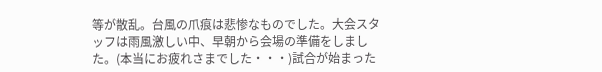等が散乱。台風の爪痕は悲惨なものでした。大会スタッフは雨風激しい中、早朝から会場の準備をしました。(本当にお疲れさまでした・・・)試合が始まった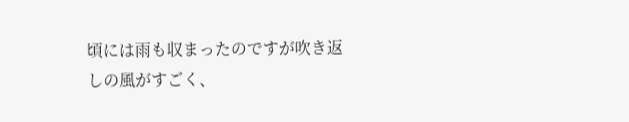頃には雨も収まったのですが吹き返しの風がすごく、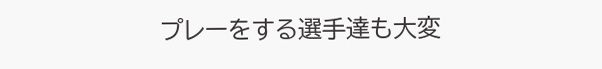プレーをする選手達も大変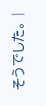そうでした。 |